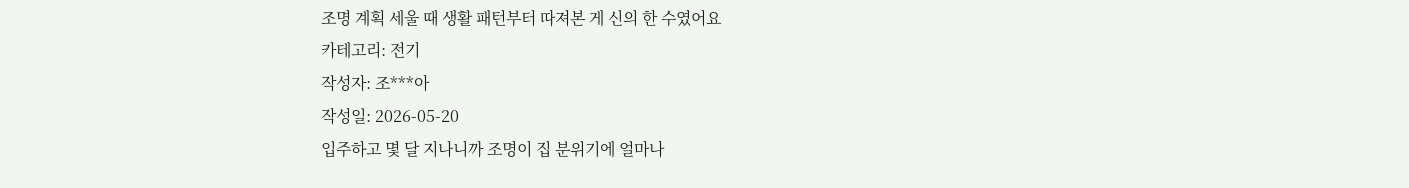조명 계획 세울 때 생활 패턴부터 따져본 게 신의 한 수였어요
카테고리: 전기
작성자: 조***아
작성일: 2026-05-20
입주하고 몇 달 지나니까 조명이 집 분위기에 얼마나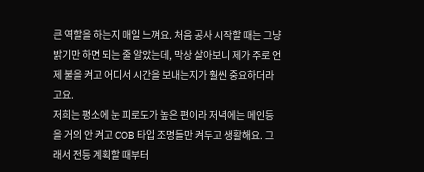큰 역할을 하는지 매일 느껴요. 처음 공사 시작할 때는 그냥 밝기만 하면 되는 줄 알았는데, 막상 살아보니 제가 주로 언제 불을 켜고 어디서 시간을 보내는지가 훨씬 중요하더라고요.
저희는 평소에 눈 피로도가 높은 편이라 저녁에는 메인등을 거의 안 켜고 COB 타입 조명들만 켜두고 생활해요. 그래서 전등 계획할 때부터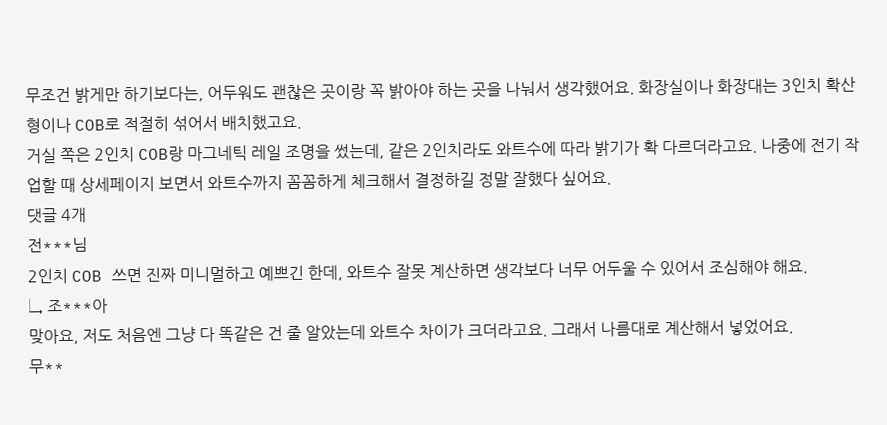무조건 밝게만 하기보다는, 어두워도 괜찮은 곳이랑 꼭 밝아야 하는 곳을 나눠서 생각했어요. 화장실이나 화장대는 3인치 확산형이나 COB로 적절히 섞어서 배치했고요.
거실 쪽은 2인치 COB랑 마그네틱 레일 조명을 썼는데, 같은 2인치라도 와트수에 따라 밝기가 확 다르더라고요. 나중에 전기 작업할 때 상세페이지 보면서 와트수까지 꼼꼼하게 체크해서 결정하길 정말 잘했다 싶어요.
댓글 4개
전***님
2인치 COB 쓰면 진짜 미니멀하고 예쁘긴 한데, 와트수 잘못 계산하면 생각보다 너무 어두울 수 있어서 조심해야 해요.
↳ 조***아
맞아요, 저도 처음엔 그냥 다 똑같은 건 줄 알았는데 와트수 차이가 크더라고요. 그래서 나름대로 계산해서 넣었어요.
무**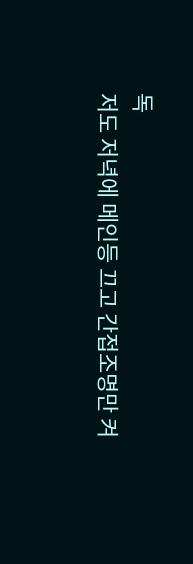독
저도 저녁에 메인등 끄고 간접조명만 켜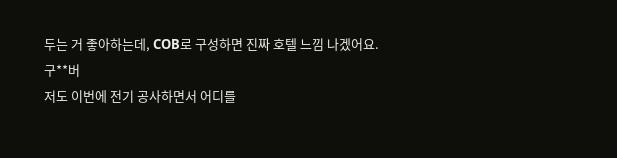두는 거 좋아하는데, COB로 구성하면 진짜 호텔 느낌 나겠어요.
구**버
저도 이번에 전기 공사하면서 어디를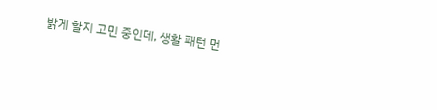밝게 할지 고민 중인데, 생활 패턴 먼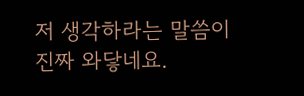저 생각하라는 말씀이 진짜 와닿네요.